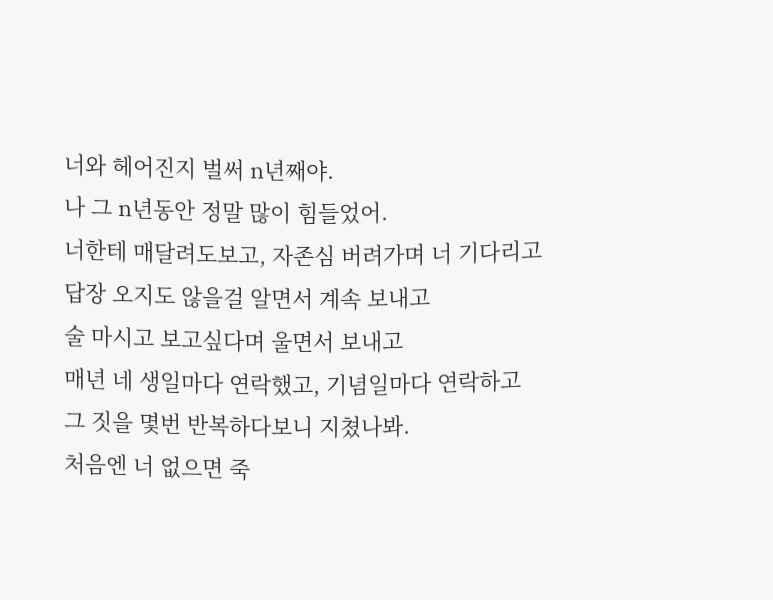너와 헤어진지 벌써 n년째야.
나 그 n년동안 정말 많이 힘들었어.
너한테 매달려도보고, 자존심 버려가며 너 기다리고
답장 오지도 않을걸 알면서 계속 보내고
술 마시고 보고싶다며 울면서 보내고
매년 네 생일마다 연락했고, 기념일마다 연락하고
그 짓을 몇번 반복하다보니 지쳤나봐.
처음엔 너 없으면 죽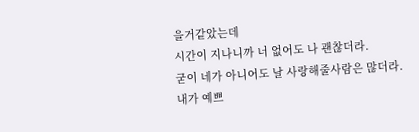을거같았는데
시간이 지나니까 너 없어도 나 괜찮더라.
굳이 네가 아니어도 날 사랑해줄사람은 많더라.
내가 예쁘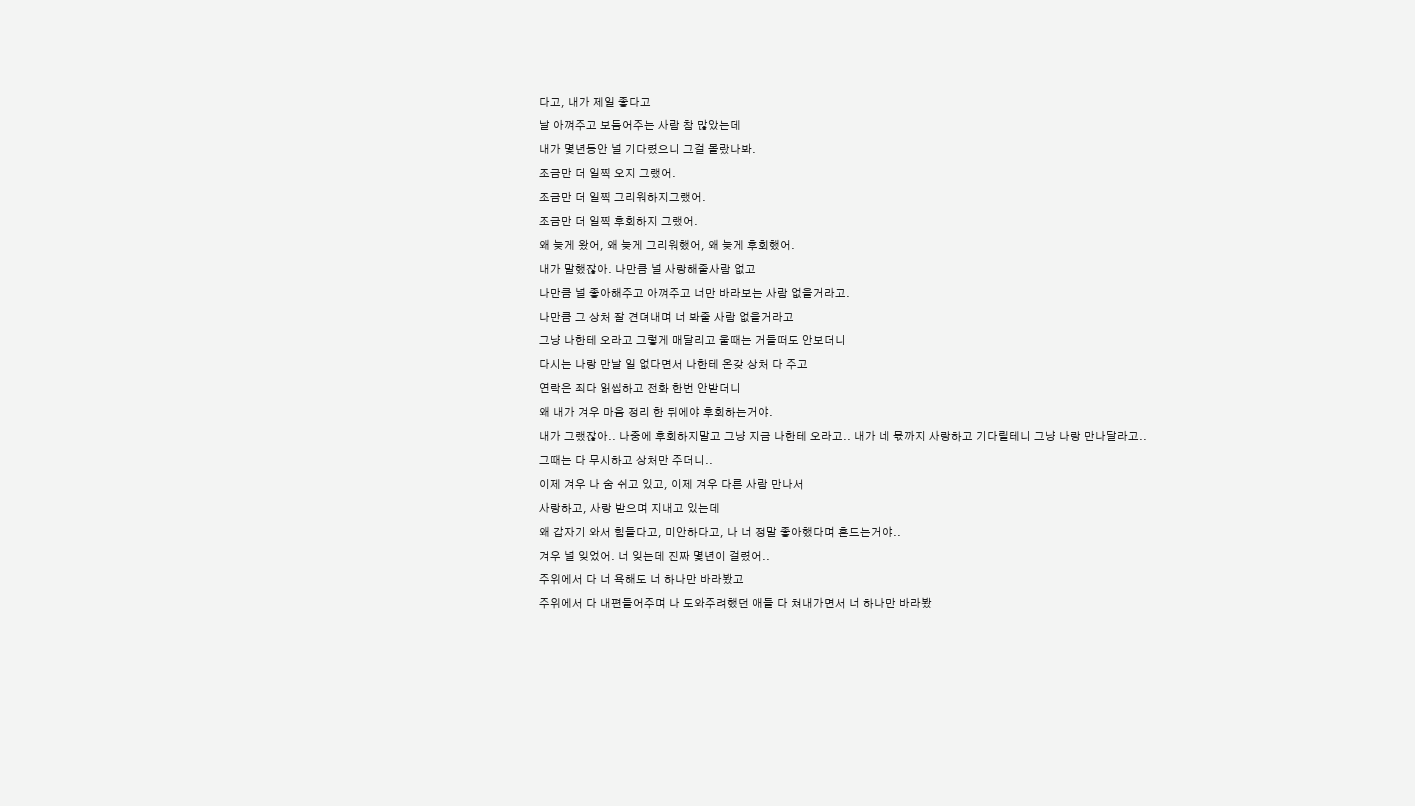다고, 내가 제일 좋다고
날 아껴주고 보듬어주는 사람 참 많았는데
내가 몇년동안 널 기다렸으니 그걸 몰랐나봐.
조금만 더 일찍 오지 그랬어.
조금만 더 일찍 그리워하지그랬어.
조금만 더 일찍 후회하지 그랬어.
왜 늦게 왔어, 왜 늦게 그리워했어, 왜 늦게 후회했어.
내가 말했잖아. 나만큼 널 사랑해줄사람 없고
나만큼 널 좋아해주고 아껴주고 너만 바라보는 사람 없을거라고.
나만큼 그 상처 잘 견뎌내며 너 봐줄 사람 없을거라고
그냥 나한테 오라고 그렇게 매달리고 울때는 거들떠도 안보더니
다시는 나랑 만날 일 없다면서 나한테 온갖 상처 다 주고
연락은 죄다 읽씹하고 전화 한번 안받더니
왜 내가 겨우 마음 정리 한 뒤에야 후회하는거야.
내가 그랬잖아.. 나중에 후회하지말고 그냥 지금 나한테 오라고.. 내가 네 몫까지 사랑하고 기다릴테니 그냥 나랑 만나달라고..
그때는 다 무시하고 상처만 주더니..
이제 겨우 나 숨 쉬고 있고, 이제 겨우 다른 사람 만나서
사랑하고, 사랑 받으며 지내고 있는데
왜 갑자기 와서 힘들다고, 미안하다고, 나 너 정말 좋아했다며 흔드는거야..
겨우 널 잊었어. 너 잊는데 진짜 몇년이 걸렸어..
주위에서 다 너 욕해도 너 하나만 바라봤고
주위에서 다 내편들어주며 나 도와주려했던 애들 다 쳐내가면서 너 하나만 바라봤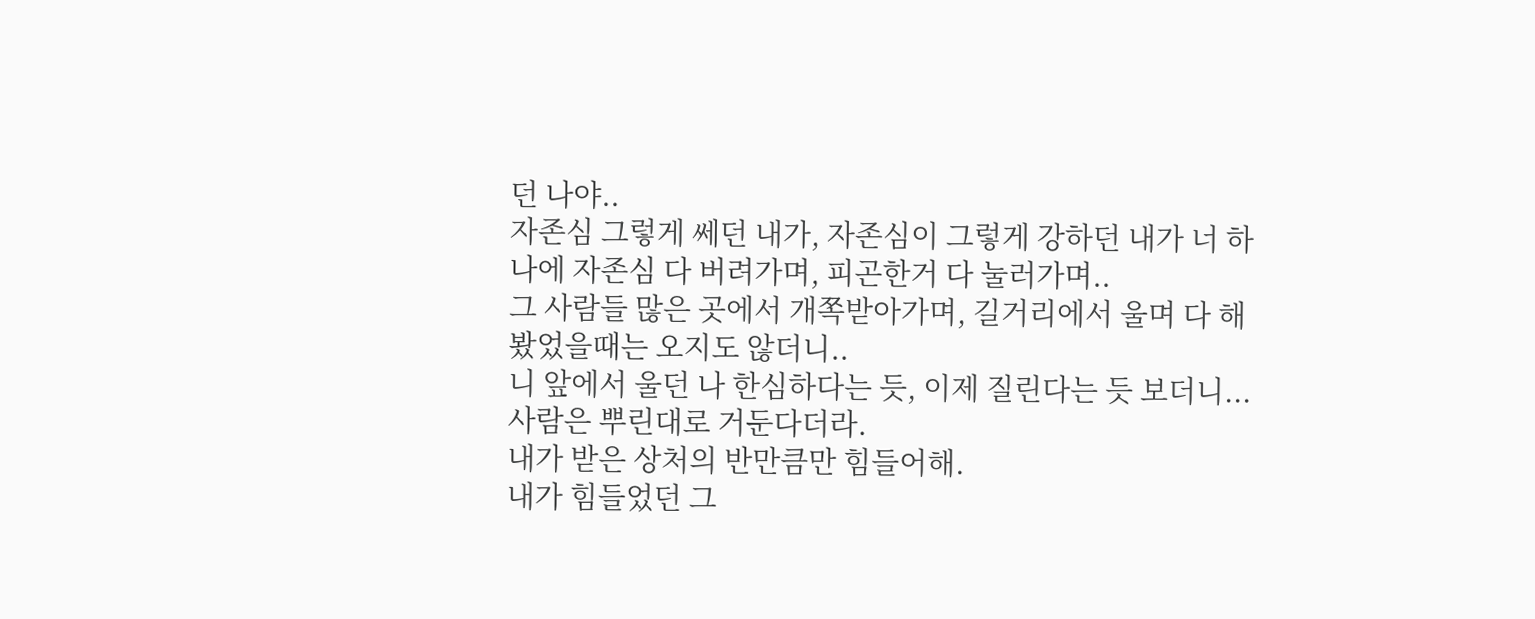던 나야..
자존심 그렇게 쎄던 내가, 자존심이 그렇게 강하던 내가 너 하나에 자존심 다 버려가며, 피곤한거 다 눌러가며..
그 사람들 많은 곳에서 개쪽받아가며, 길거리에서 울며 다 해봤었을때는 오지도 않더니..
니 앞에서 울던 나 한심하다는 듯, 이제 질린다는 듯 보더니...
사람은 뿌린대로 거둔다더라.
내가 받은 상처의 반만큼만 힘들어해.
내가 힘들었던 그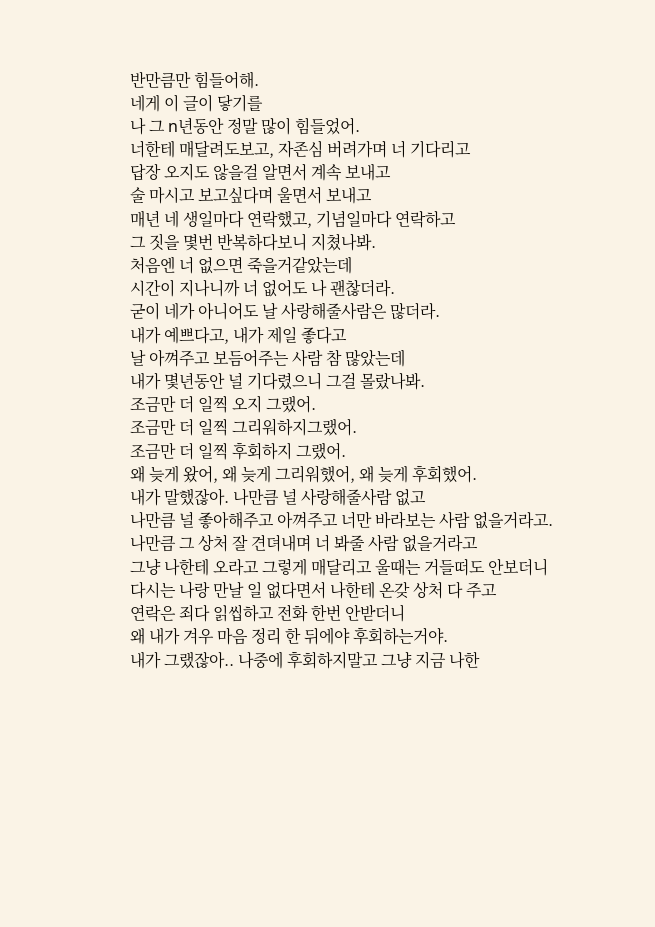반만큼만 힘들어해.
네게 이 글이 닿기를
나 그 n년동안 정말 많이 힘들었어.
너한테 매달려도보고, 자존심 버려가며 너 기다리고
답장 오지도 않을걸 알면서 계속 보내고
술 마시고 보고싶다며 울면서 보내고
매년 네 생일마다 연락했고, 기념일마다 연락하고
그 짓을 몇번 반복하다보니 지쳤나봐.
처음엔 너 없으면 죽을거같았는데
시간이 지나니까 너 없어도 나 괜찮더라.
굳이 네가 아니어도 날 사랑해줄사람은 많더라.
내가 예쁘다고, 내가 제일 좋다고
날 아껴주고 보듬어주는 사람 참 많았는데
내가 몇년동안 널 기다렸으니 그걸 몰랐나봐.
조금만 더 일찍 오지 그랬어.
조금만 더 일찍 그리워하지그랬어.
조금만 더 일찍 후회하지 그랬어.
왜 늦게 왔어, 왜 늦게 그리워했어, 왜 늦게 후회했어.
내가 말했잖아. 나만큼 널 사랑해줄사람 없고
나만큼 널 좋아해주고 아껴주고 너만 바라보는 사람 없을거라고.
나만큼 그 상처 잘 견뎌내며 너 봐줄 사람 없을거라고
그냥 나한테 오라고 그렇게 매달리고 울때는 거들떠도 안보더니
다시는 나랑 만날 일 없다면서 나한테 온갖 상처 다 주고
연락은 죄다 읽씹하고 전화 한번 안받더니
왜 내가 겨우 마음 정리 한 뒤에야 후회하는거야.
내가 그랬잖아.. 나중에 후회하지말고 그냥 지금 나한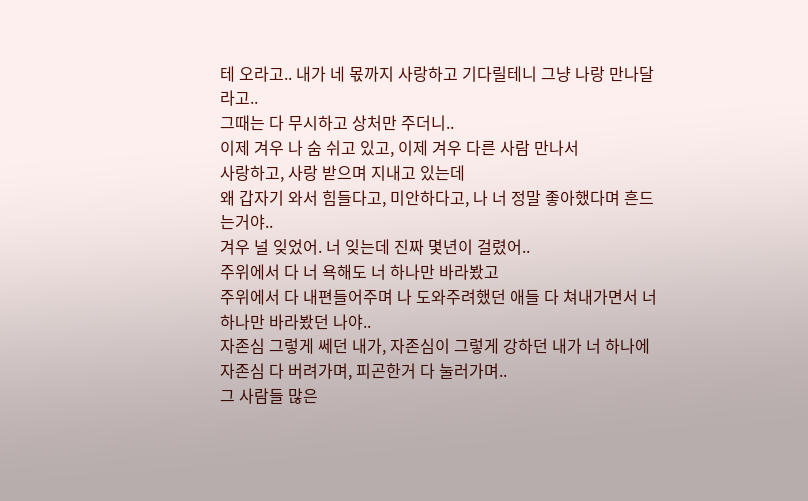테 오라고.. 내가 네 몫까지 사랑하고 기다릴테니 그냥 나랑 만나달라고..
그때는 다 무시하고 상처만 주더니..
이제 겨우 나 숨 쉬고 있고, 이제 겨우 다른 사람 만나서
사랑하고, 사랑 받으며 지내고 있는데
왜 갑자기 와서 힘들다고, 미안하다고, 나 너 정말 좋아했다며 흔드는거야..
겨우 널 잊었어. 너 잊는데 진짜 몇년이 걸렸어..
주위에서 다 너 욕해도 너 하나만 바라봤고
주위에서 다 내편들어주며 나 도와주려했던 애들 다 쳐내가면서 너 하나만 바라봤던 나야..
자존심 그렇게 쎄던 내가, 자존심이 그렇게 강하던 내가 너 하나에 자존심 다 버려가며, 피곤한거 다 눌러가며..
그 사람들 많은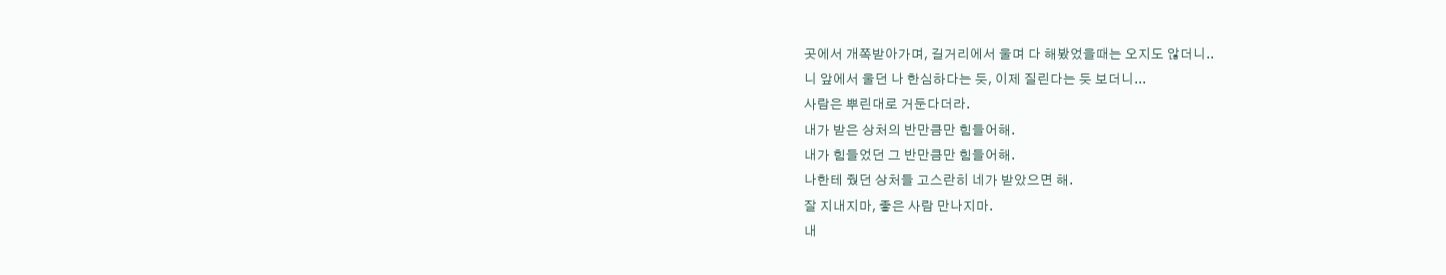곳에서 개쪽받아가며, 길거리에서 울며 다 해봤었을때는 오지도 않더니..
니 앞에서 울던 나 한심하다는 듯, 이제 질린다는 듯 보더니...
사람은 뿌린대로 거둔다더라.
내가 받은 상처의 반만큼만 힘들어해.
내가 힘들었던 그 반만큼만 힘들어해.
나한테 줬던 상처들 고스란히 네가 받았으면 해.
잘 지내지마, 좋은 사람 만나지마.
내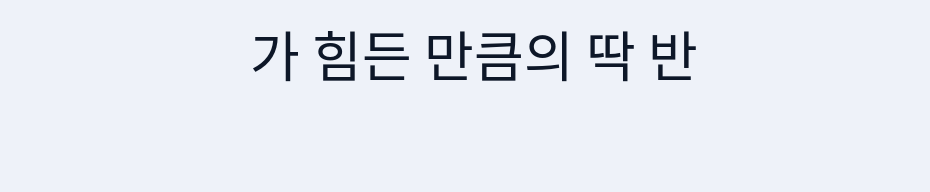가 힘든 만큼의 딱 반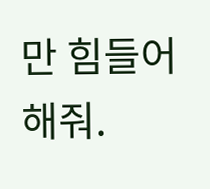만 힘들어해줘.